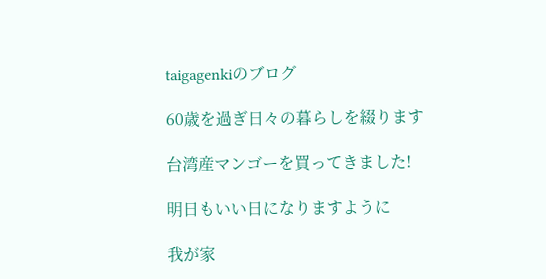taigagenkiのブログ

60歳を過ぎ日々の暮らしを綴ります

台湾産マンゴーを買ってきました!

明日もいい日になりますように

我が家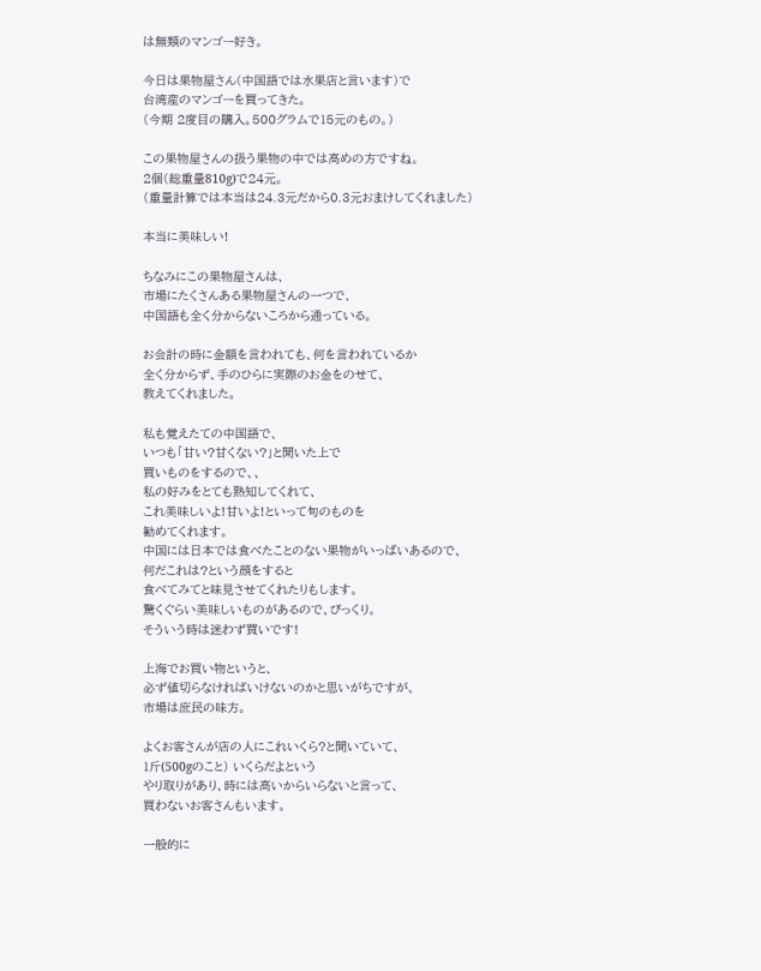は無類のマンゴー好き。

今日は果物屋さん(中国語では水果店と言います)で
台湾産のマンゴーを買ってきた。
(今期 2度目の購入。500グラムで15元のもの。)

この果物屋さんの扱う果物の中では高めの方ですね。
2個(総重量810g)で24元。
(重量計算では本当は24.3元だから0.3元おまけしてくれました)

本当に美味しい!

ちなみにこの果物屋さんは、
市場にたくさんある果物屋さんの一つで、
中国語も全く分からないころから通っている。

お会計の時に金額を言われても、何を言われているか
全く分からず、手のひらに実際のお金をのせて、
教えてくれました。

私も覚えたての中国語で、
いつも「甘い?甘くない?」と聞いた上で
買いものをするので、、
私の好みをとても熟知してくれて、
これ美味しいよ!甘いよ!といって旬のものを
勧めてくれます。
中国には日本では食べたことのない果物がいっぱいあるので、
何だこれは?という顔をすると
食べてみてと味見させてくれたりもします。
驚くぐらい美味しいものがあるので、びっくり。
そういう時は迷わず買いです!

上海でお買い物というと、
必ず値切らなければいけないのかと思いがちですが、
市場は庶民の味方。

よくお客さんが店の人にこれいくら?と聞いていて、
1斤(500gのこと) いくらだよという
やり取りがあり、時には高いからいらないと言って、
買わないお客さんもいます。

一般的に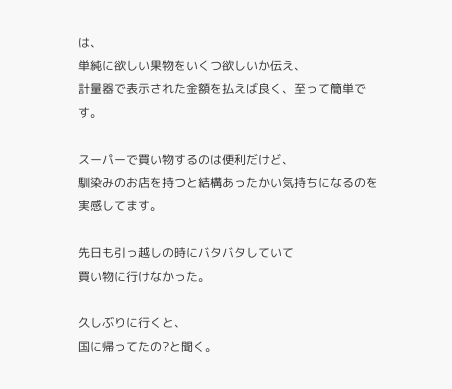は、
単純に欲しい果物をいくつ欲しいか伝え、
計量器で表示された金額を払えば良く、至って簡単です。

スーパーで買い物するのは便利だけど、
馴染みのお店を持つと結構あったかい気持ちになるのを
実感してます。

先日も引っ越しの時にバタバタしていて
買い物に行けなかった。

久しぶりに行くと、
国に帰ってたの?と聞く。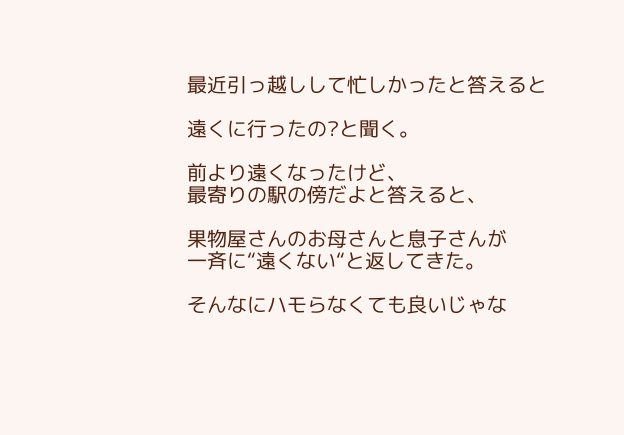最近引っ越しして忙しかったと答えると

遠くに行ったの?と聞く。

前より遠くなったけど、
最寄りの駅の傍だよと答えると、

果物屋さんのお母さんと息子さんが
一斉に“遠くない“と返してきた。

そんなにハモらなくても良いじゃな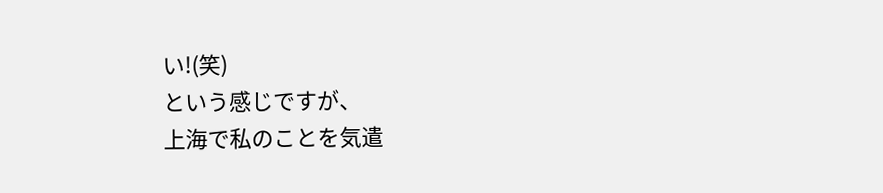い!(笑)
という感じですが、
上海で私のことを気遣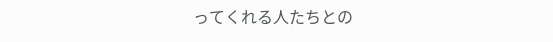ってくれる人たちとの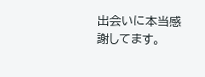出会いに本当感謝してます。